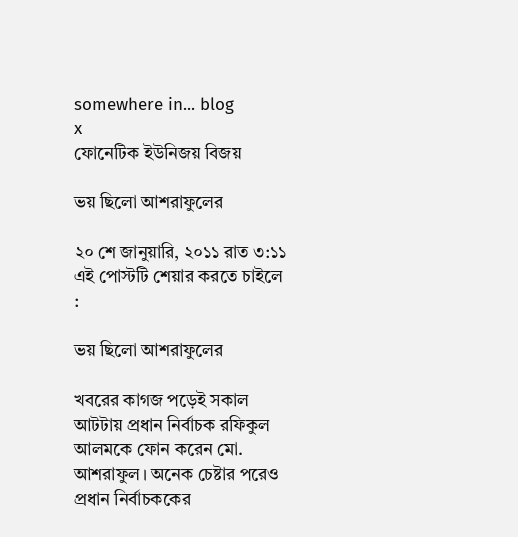somewhere in... blog
x
ফোনেটিক ইউনিজয় বিজয়

ভয় ছিলো আশরাফুলের

২০ শে জানুয়ারি, ২০১১ রাত ৩:১১
এই পোস্টটি শেয়ার করতে চাইলে :

ভয় ছিলো আশরাফুলের

খবরের কাগজ পড়েই সকাল আটটায় প্রধান নির্বাচক রফিকুল আলমকে ফোন করেন মো. আশরাফুল। অনেক চেষ্টার পরেও প্রধান নির্বাচককের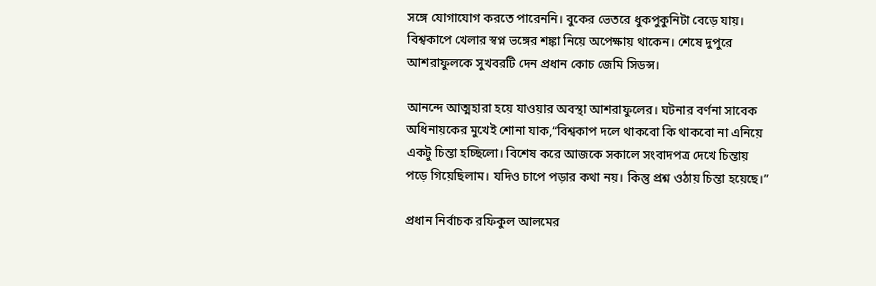সঙ্গে যোগাযোগ করতে পারেননি। বুকের ভেতরে ধুকপুকুনিটা বেড়ে যায়। বিশ্বকাপে খেলার স্বপ্ন ভঙ্গের শঙ্কা নিয়ে অপেক্ষায় থাকেন। শেষে দুপুরে আশরাফুলকে সুখবরটি দেন প্রধান কোচ জেমি সিডন্স।

আনন্দে আত্মহারা হয়ে যাওয়ার অবস্থা আশরাফুলের। ঘটনার বর্ণনা সাবেক অধিনায়কের মুখেই শোনা যাক,“বিশ্বকাপ দলে থাকবো কি থাকবো না এনিয়ে একটু চিন্তা হচ্ছিলো। বিশেষ করে আজকে সকালে সংবাদপত্র দেখে চিন্তায় পড়ে গিয়েছিলাম। যদিও চাপে পড়ার কথা নয়। কিন্তু প্রশ্ন ওঠায় চিন্তা হয়েছে।”

প্রধান নির্বাচক রফিকুল আলমের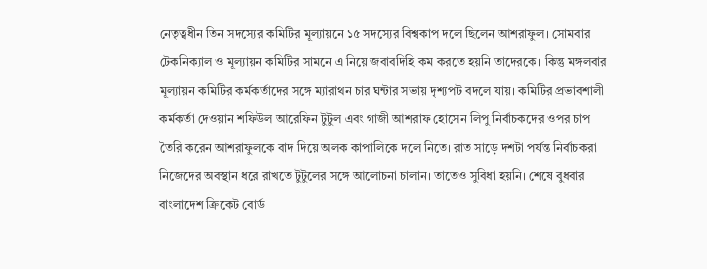নেতৃত্বধীন তিন সদস্যের কমিটির মূল্যায়নে ১৫ সদস্যের বিশ্বকাপ দলে ছিলেন আশরাফুল। সোমবার টেকনিক্যাল ও মূল্যায়ন কমিটির সামনে এ নিয়ে জবাবদিহি কম করতে হয়নি তাদেরকে। কিন্তু মঙ্গলবার মূল্যায়ন কমিটির কর্মকর্তাদের সঙ্গে ম্যারাথন চার ঘন্টার সভায় দৃশ্যপট বদলে যায়। কমিটির প্রভাবশালী কর্মকর্তা দেওয়ান শফিউল আরেফিন টুটুল এবং গাজী আশরাফ হোসেন লিপু নির্বাচকদের ওপর চাপ তৈরি করেন আশরাফুলকে বাদ দিয়ে অলক কাপালিকে দলে নিতে। রাত সাড়ে দশটা পর্যন্ত নির্বাচকরা নিজেদের অবস্থান ধরে রাখতে টুটুলের সঙ্গে আলোচনা চালান। তাতেও সুবিধা হয়নি। শেষে বুধবার বাংলাদেশ ক্রিকেট বোর্ড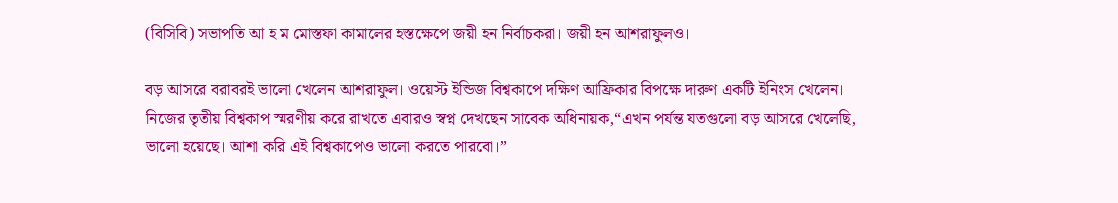(বিসিবি) সভাপতি আ হ ম মোস্তফা কামালের হস্তক্ষেপে জয়ী হন নির্বাচকরা। জয়ী হন আশরাফুলও।

বড় আসরে বরাবরই ভালো খেলেন আশরাফুল। ওয়েস্ট ইন্ডিজ বিশ্বকাপে দক্ষিণ আফ্রিকার বিপক্ষে দারুণ একটি ইনিংস খেলেন। নিজের তৃতীয় বিশ্বকাপ স্মরণীয় করে রাখতে এবারও স্বপ্ন দেখছেন সাবেক অধিনায়ক,“এখন পর্যন্ত যতগুলো বড় আসরে খেলেছি, ভালো হয়েছে। আশা করি এই বিশ্বকাপেও ভালো করতে পারবো।”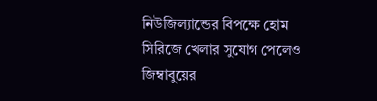নিউজিল্যান্ডের বিপক্ষে হোম সিরিজে খেলার সুযোগ পেলেও জিম্বাবুয়ের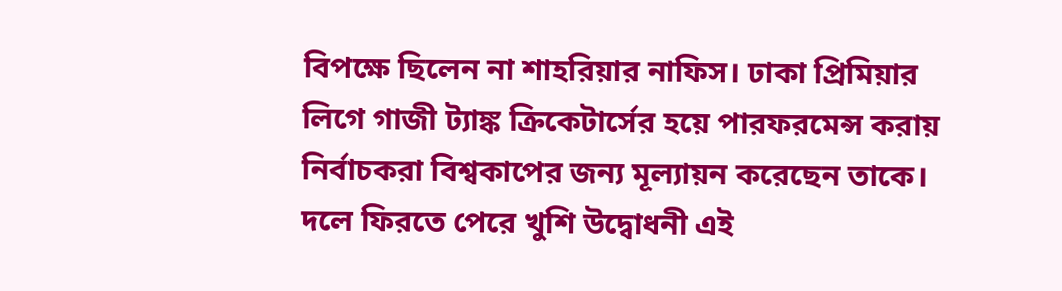বিপক্ষে ছিলেন না শাহরিয়ার নাফিস। ঢাকা প্রিমিয়ার লিগে গাজী ট্যাঙ্ক ক্রিকেটার্সের হয়ে পারফরমেন্স করায় নির্বাচকরা বিশ্বকাপের জন্য মূল্যায়ন করেছেন তাকে। দলে ফিরতে পেরে খুশি উদ্বোধনী এই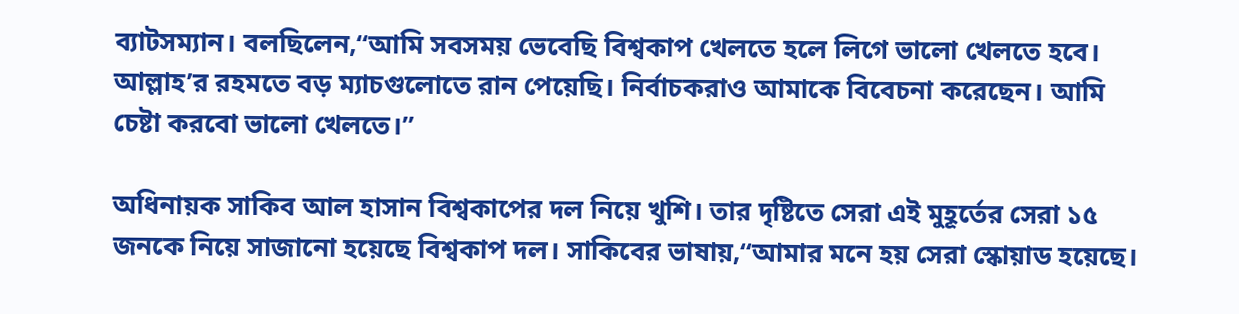ব্যাটসম্যান। বলছিলেন,“আমি সবসময় ভেবেছি বিশ্বকাপ খেলতে হলে লিগে ভালো খেলতে হবে। আল্লাহ’র রহমতে বড় ম্যাচগুলোতে রান পেয়েছি। নির্বাচকরাও আমাকে বিবেচনা করেছেন। আমি চেষ্টা করবো ভালো খেলতে।”

অধিনায়ক সাকিব আল হাসান বিশ্বকাপের দল নিয়ে খুশি। তার দৃষ্টিতে সেরা এই মুহূর্তের সেরা ১৫ জনকে নিয়ে সাজানো হয়েছে বিশ্বকাপ দল। সাকিবের ভাষায়,“আমার মনে হয় সেরা স্কোয়াড হয়েছে।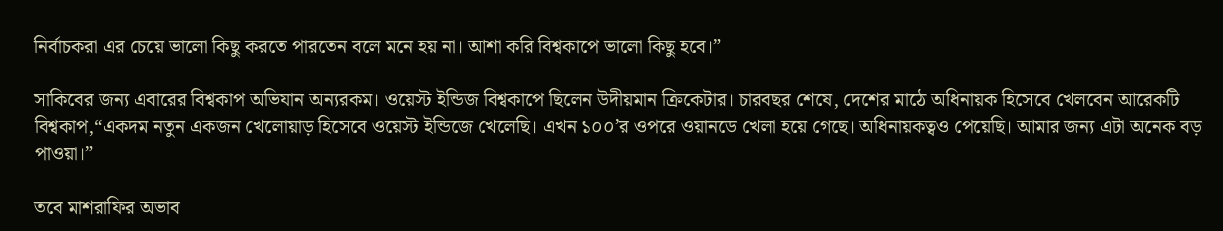নির্বাচকরা এর চেয়ে ভালো কিছু করতে পারতেন বলে মনে হয় না। আশা করি বিশ্বকাপে ভালো কিছু হবে।”

সাকিবের জন্য এবারের বিশ্বকাপ অভিযান অন্যরকম। ওয়েস্ট ইন্ডিজ বিশ্বকাপে ছিলেন উদীয়মান ক্রিকেটার। চারবছর শেষে, দেশের মাঠে অধিনায়ক হিসেবে খেলবেন আরেকটি বিশ্বকাপ,“একদম নতুন একজন খেলোয়াড় হিসেবে ওয়েস্ট ইন্ডিজে খেলেছি। এখন ১০০’র ওপরে ওয়ানডে খেলা হয়ে গেছে। অধিনায়কত্বও পেয়েছি। আমার জন্য এটা অনেক বড় পাওয়া।”

তবে মাশরাফির অভাব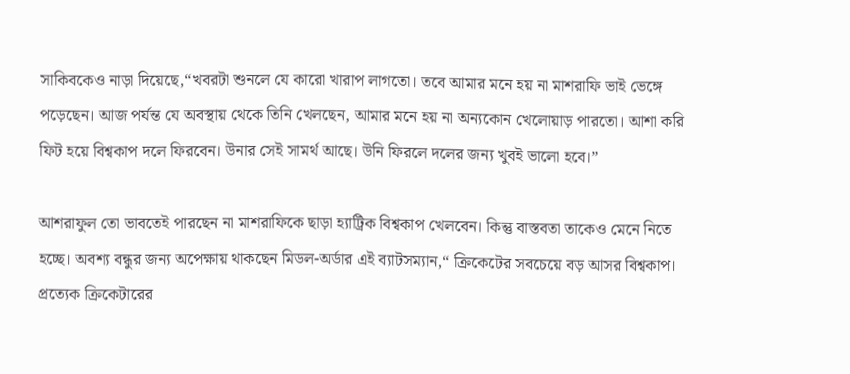সাকিবকেও নাড়া দিয়েছে,“খবরটা শুনলে যে কারো খারাপ লাগতো। তবে আমার মনে হয় না মাশরাফি ভাই ভেঙ্গে পড়েছেন। আজ পর্যন্ত যে অবস্থায় থেকে তিনি খেলছেন, আমার মনে হয় না অন্যকোন খেলোয়াড় পারতো। আশা করি ফিট হয়ে বিশ্বকাপ দলে ফিরবেন। উনার সেই সামর্থ আছে। উনি ফিরলে দলের জন্য খুবই ভালো হবে।”

আশরাফুল তো ভাবতেই পারছেন না মাশরাফিকে ছাড়া হ্যাট্রিক বিশ্বকাপ খেলবেন। কিন্তু বাস্তবতা তাকেও মেনে নিতে হচ্ছে। অবশ্য বন্ধুর জন্য অপেক্ষায় থাকছেন মিডল-অর্ডার এই ব্যাটসম্যান,“ ক্রিকেটের সবচেয়ে বড় আসর বিশ্বকাপ। প্রত্যেক ক্রিকেটারের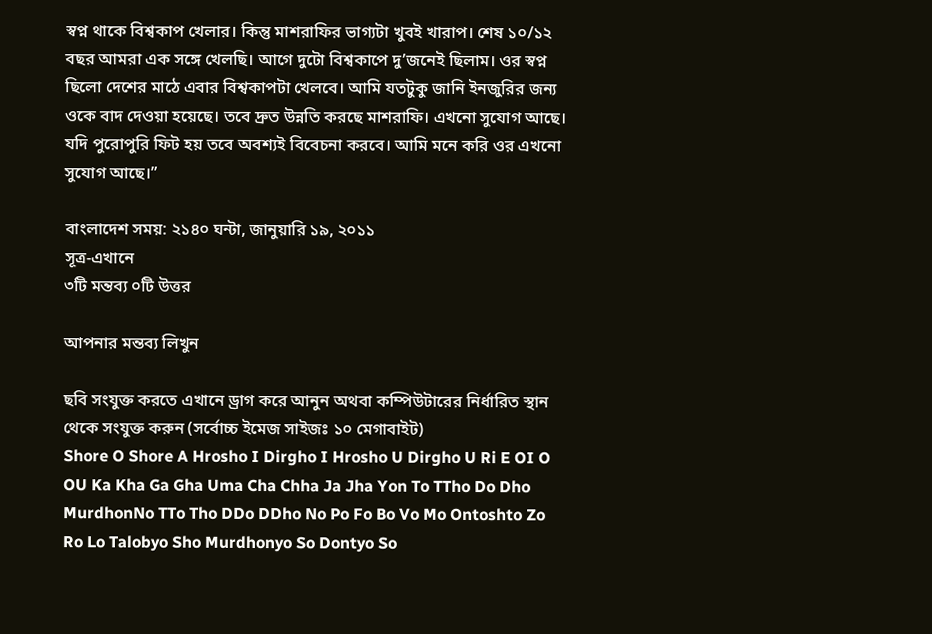স্বপ্ন থাকে বিশ্বকাপ খেলার। কিন্তু মাশরাফির ভাগ্যটা খুবই খারাপ। শেষ ১০/১২ বছর আমরা এক সঙ্গে খেলছি। আগে দুটো বিশ্বকাপে দু’জনেই ছিলাম। ওর স্বপ্ন ছিলো দেশের মাঠে এবার বিশ্বকাপটা খেলবে। আমি যতটুকু জানি ইনজুরির জন্য ওকে বাদ দেওয়া হয়েছে। তবে দ্রুত উন্নতি করছে মাশরাফি। এখনো সুযোগ আছে। যদি পুরোপুরি ফিট হয় তবে অবশ্যই বিবেচনা করবে। আমি মনে করি ওর এখনো সুযোগ আছে।”

বাংলাদেশ সময়: ২১৪০ ঘন্টা, জানুয়ারি ১৯, ২০১১
সূত্র-এখানে
৩টি মন্তব্য ০টি উত্তর

আপনার মন্তব্য লিখুন

ছবি সংযুক্ত করতে এখানে ড্রাগ করে আনুন অথবা কম্পিউটারের নির্ধারিত স্থান থেকে সংযুক্ত করুন (সর্বোচ্চ ইমেজ সাইজঃ ১০ মেগাবাইট)
Shore O Shore A Hrosho I Dirgho I Hrosho U Dirgho U Ri E OI O OU Ka Kha Ga Gha Uma Cha Chha Ja Jha Yon To TTho Do Dho MurdhonNo TTo Tho DDo DDho No Po Fo Bo Vo Mo Ontoshto Zo Ro Lo Talobyo Sho Murdhonyo So Dontyo So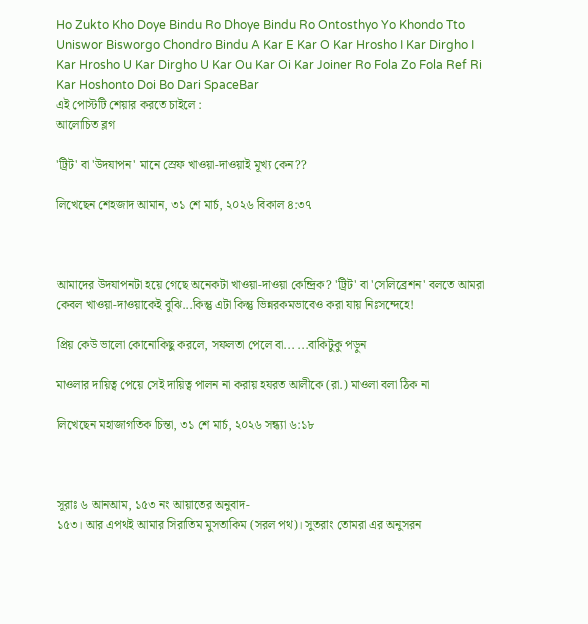Ho Zukto Kho Doye Bindu Ro Dhoye Bindu Ro Ontosthyo Yo Khondo Tto Uniswor Bisworgo Chondro Bindu A Kar E Kar O Kar Hrosho I Kar Dirgho I Kar Hrosho U Kar Dirgho U Kar Ou Kar Oi Kar Joiner Ro Fola Zo Fola Ref Ri Kar Hoshonto Doi Bo Dari SpaceBar
এই পোস্টটি শেয়ার করতে চাইলে :
আলোচিত ব্লগ

'ট্রিট' বা 'উদযাপন' মানে স্রেফ খাওয়া-দাওয়াই মূখ্য কেন??

লিখেছেন শেহজাদ আমান, ৩১ শে মার্চ, ২০২৬ বিকাল ৪:৩৭



আমাদের উদযাপনটা হয়ে গেছে অনেকটা খাওয়া-দাওয়া কেন্দ্রিক? 'ট্রিট' বা 'সেলিব্রেশন' বলতে আমরা কেবল খাওয়া-দাওয়াকেই বুঝি...কিন্তু এটা কিন্তু ভিন্নরকমভাবেও করা যায় নিঃসন্দেহে!

প্রিয় কেউ ভালো কোনোকিছু করলে, সফলতা পেলে বা... ...বাকিটুকু পড়ুন

মাওলার দায়িত্ব পেয়ে সেই দায়িত্ব পালন না করায় হযরত আলীকে (রা.) মাওলা বলা ঠিক না

লিখেছেন মহাজাগতিক চিন্তা, ৩১ শে মার্চ, ২০২৬ সন্ধ্যা ৬:১৮



সূরাঃ ৬ আনআম, ১৫৩ নং আয়াতের অনুবাদ-
১৫৩। আর এপথই আমার সিরাতিম মুসতাকিম (সরল পথ)। সুতরাং তোমরা এর অনুসরন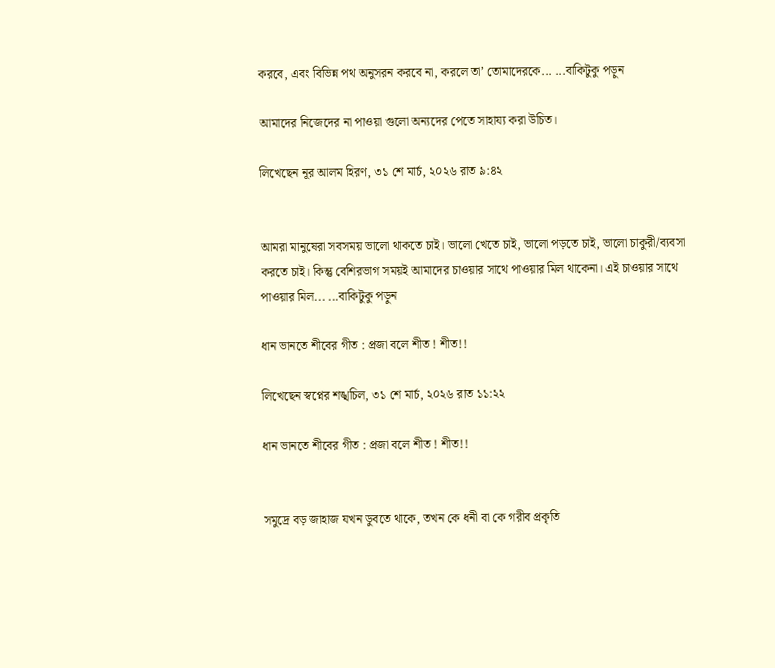করবে, এবং বিভিন্ন পথ অনুসরন করবে না, করলে তা’ তোমাদেরকে... ...বাকিটুকু পড়ুন

আমাদের নিজেদের না পাওয়া গুলো অন্যদের পেতে সাহায্য করা উচিত।

লিখেছেন নূর আলম হিরণ, ৩১ শে মার্চ, ২০২৬ রাত ৯:৪২


আমরা মানুষেরা সবসময় ভালো থাকতে চাই। ভালো খেতে চাই, ভালো পড়তে চাই, ভালো চাকুরী/ব্যবসা করতে চাই। কিন্তু বেশিরভাগ সময়ই আমাদের চাওয়ার সাথে পাওয়ার মিল থাকেনা। এই চাওয়ার সাথে পাওয়ার মিল... ...বাকিটুকু পড়ুন

ধান ভানতে শীবের গীত : প্রজা বলে শীত ! শীত!!

লিখেছেন স্বপ্নের শঙ্খচিল, ৩১ শে মার্চ, ২০২৬ রাত ১১:২২

ধান ভানতে শীবের গীত : প্রজা বলে শীত ! শীত!!


সমুদ্রে বড় জাহাজ যখন ডুবতে থাকে, তখন কে ধনী বা কে গরীব প্রকৃতি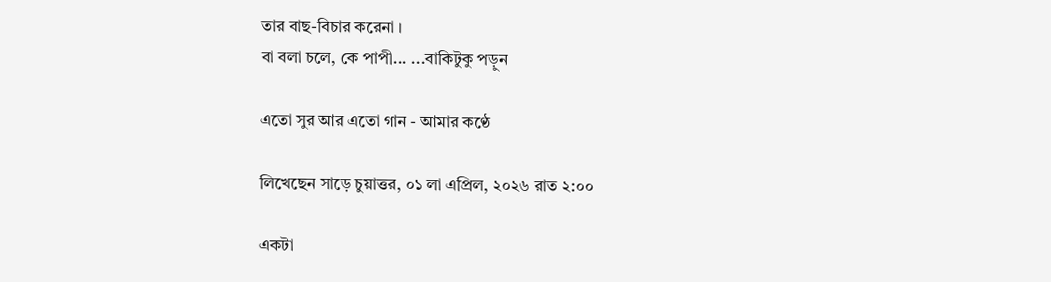তার বাছ-বিচার করেনা ।
বা বলা চলে, কে পাপী... ...বাকিটুকু পড়ুন

এতো সুর আর এতো গান - আমার কণ্ঠে

লিখেছেন সাড়ে চুয়াত্তর, ০১ লা এপ্রিল, ২০২৬ রাত ২:০০

একটা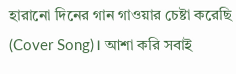হারানো দিনের গান গাওয়ার চেষ্টা করেছি (Cover Song)। আশা করি সবাই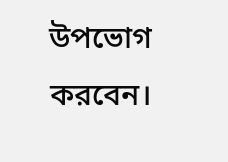উপভোগ করবেন।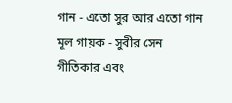গান - এতো সুর আর এতো গান
মূল গায়ক - সুবীর সেন
গীতিকার এবং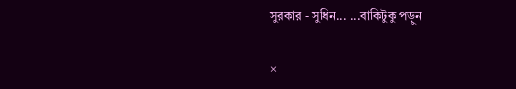সুরকার - সুধিন... ...বাকিটুকু পড়ুন

×